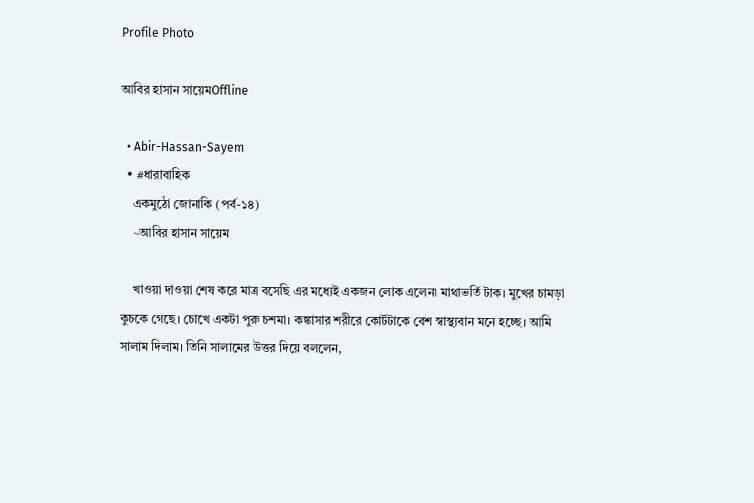Profile Photo

আবির হাসান সায়েমOffline

  • Abir-Hassan-Sayem
  • #ধারাবাহিক
    একমুঠো জোনাকি (পর্ব-১৪)
    ~আবির হাসান সায়েম

    খাওয়া দাওয়া শেষ করে মাত্র বসেছি এর মধ্যেই একজন লোক এলেন৷ মাথাভর্তি টাক। মুখের চামড়া কুচকে গেছে। চোখে একটা পুরু চশমা। কঙ্কাসার শরীরে কোর্টটাকে বেশ স্বাস্থ্যবান মনে হচ্ছে। আমি সালাম দিলাম। তিনি সালামের উত্তর দিয়ে বললেন,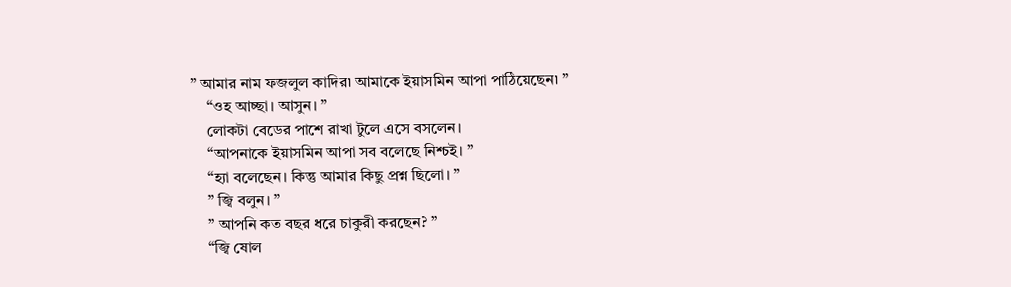” আমার নাম ফজলুল কাদির৷ আমাকে ইয়াসমিন আপা পাঠিয়েছেন৷ ”
    “ওহ আচ্ছা। আসুন। ”
    লোকটা বেডের পাশে রাখা টুলে এসে বসলেন।
    “আপনাকে ইয়াসমিন আপা সব বলেছে নিশ্চই। ”
    “হ্যা বলেছেন। কিন্তু আমার কিছু প্রশ্ন ছিলো। ”
    ” জ্বি বলুন। ”
    ” আপনি কত বছর ধরে চাকুরী করছেন? ”
    “জ্বি ষোল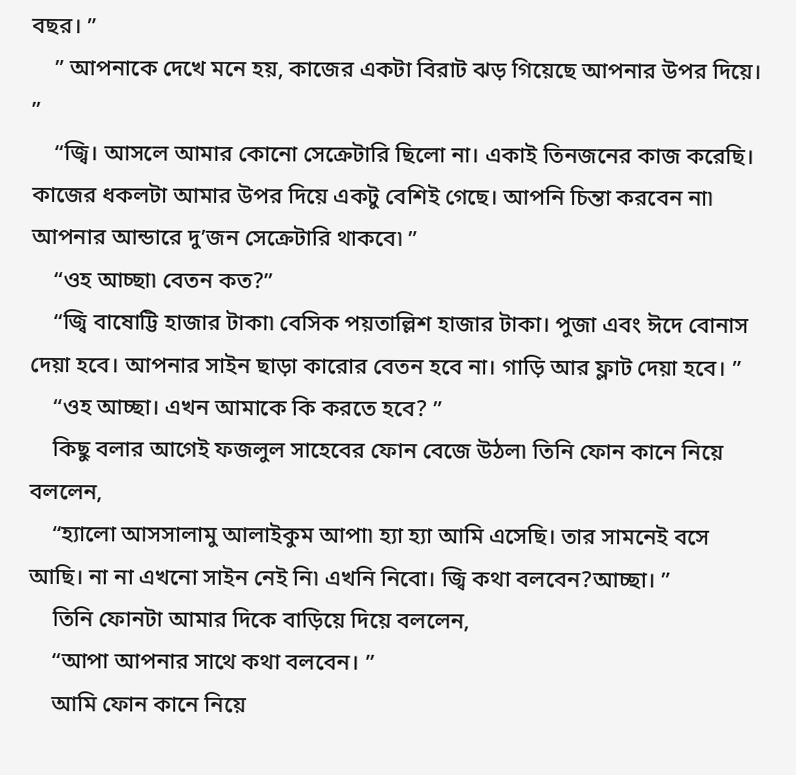বছর। ”
    ” আপনাকে দেখে মনে হয়, কাজের একটা বিরাট ঝড় গিয়েছে আপনার উপর দিয়ে। ”
    “জ্বি। আসলে আমার কোনো সেক্রেটারি ছিলো না। একাই তিনজনের কাজ করেছি। কাজের ধকলটা আমার উপর দিয়ে একটু বেশিই গেছে। আপনি চিন্তা করবেন না৷ আপনার আন্ডারে দু’জন সেক্রেটারি থাকবে৷ ”
    “ওহ আচ্ছা৷ বেতন কত?”
    “জ্বি বাষোট্টি হাজার টাকা৷ বেসিক পয়তাল্লিশ হাজার টাকা। পুজা এবং ঈদে বোনাস দেয়া হবে। আপনার সাইন ছাড়া কারোর বেতন হবে না। গাড়ি আর ফ্লাট দেয়া হবে। ”
    “ওহ আচ্ছা। এখন আমাকে কি করতে হবে? ”
    কিছু বলার আগেই ফজলুল সাহেবের ফোন বেজে উঠল৷ তিনি ফোন কানে নিয়ে বললেন,
    “হ্যালো আসসালামু আলাইকুম আপা৷ হ্যা হ্যা আমি এসেছি। তার সামনেই বসে আছি। না না এখনো সাইন নেই নি৷ এখনি নিবো। জ্বি কথা বলবেন?আচ্ছা। ”
    তিনি ফোনটা আমার দিকে বাড়িয়ে দিয়ে বললেন,
    “আপা আপনার সাথে কথা বলবেন। ”
    আমি ফোন কানে নিয়ে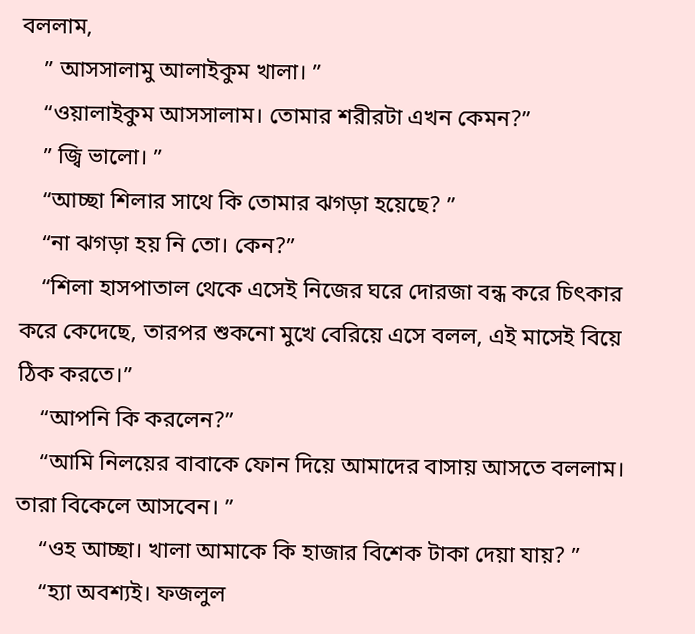বললাম,
    ” আসসালামু আলাইকুম খালা। ”
    “ওয়ালাইকুম আসসালাম। তোমার শরীরটা এখন কেমন?”
    ” জ্বি ভালো। ”
    “আচ্ছা শিলার সাথে কি তোমার ঝগড়া হয়েছে? ”
    “না ঝগড়া হয় নি তো। কেন?”
    “শিলা হাসপাতাল থেকে এসেই নিজের ঘরে দোরজা বন্ধ করে চিৎকার করে কেদেছে, তারপর শুকনো মুখে বেরিয়ে এসে বলল, এই মাসেই বিয়ে ঠিক করতে।”
    “আপনি কি করলেন?”
    “আমি নিলয়ের বাবাকে ফোন দিয়ে আমাদের বাসায় আসতে বললাম। তারা বিকেলে আসবেন। ”
    “ওহ আচ্ছা। খালা আমাকে কি হাজার বিশেক টাকা দেয়া যায়? ”
    “হ্যা অবশ্যই। ফজলুল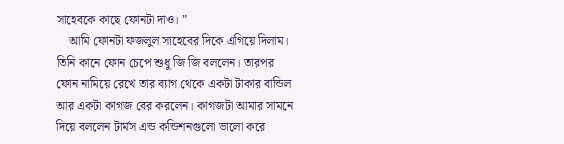সাহেবকে কাছে ফোনটা দাও। ”
    আমি ফোনটা ফজলুল সাহেবের দিকে এগিয়ে দিলাম। তিনি কানে ফোন চেপে শুধু জি জি বললেন। তারপর ফোন নামিয়ে রেখে তার ব্যাগ থেকে একটা টাকার বান্ডিল আর একটা কাগজ বের করলেন। কাগজটা আমার সামনে দিয়ে বললেন টার্মস এন্ড কন্ডিশনগুলো ভালো করে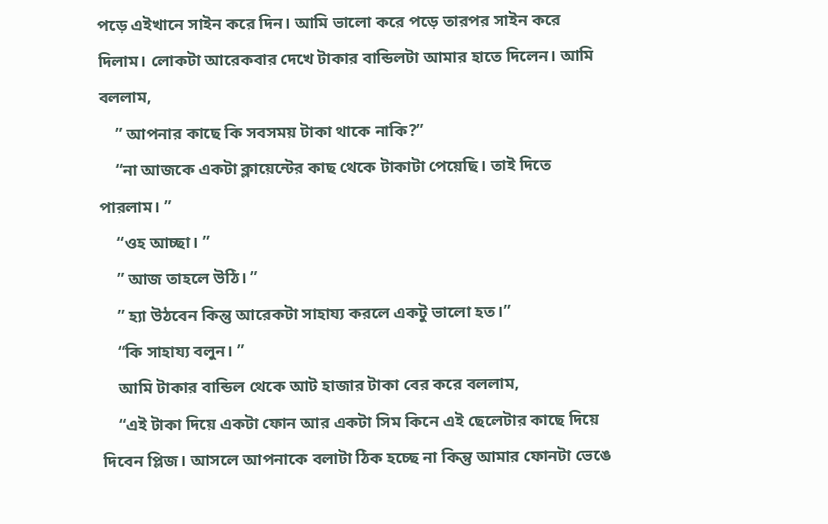পড়ে এইখানে সাইন করে দিন। আমি ভালো করে পড়ে তারপর সাইন করে দিলাম। লোকটা আরেকবার দেখে টাকার বান্ডিলটা আমার হাতে দিলেন। আমি বললাম,
    ” আপনার কাছে কি সবসময় টাকা থাকে নাকি?”
    “না আজকে একটা ক্লায়েন্টের কাছ থেকে টাকাটা পেয়েছি। তাই দিতে পারলাম। ”
    “ওহ আচ্ছা। ”
    ” আজ তাহলে উঠি। ”
    ” হ্যা উঠবেন কিন্তু আরেকটা সাহায্য করলে একটু ভালো হত।”
    “কি সাহায্য বলুন। ”
    আমি টাকার বান্ডিল থেকে আট হাজার টাকা বের করে বললাম,
    “এই টাকা দিয়ে একটা ফোন আর একটা সিম কিনে এই ছেলেটার কাছে দিয়ে দিবেন প্লিজ। আসলে আপনাকে বলাটা ঠিক হচ্ছে না কিন্তু আমার ফোনটা ভেঙে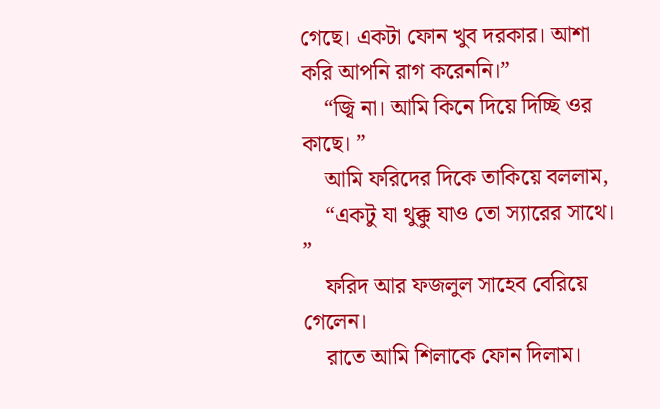গেছে। একটা ফোন খুব দরকার। আশা করি আপনি রাগ করেননি।”
    “জ্বি না। আমি কিনে দিয়ে দিচ্ছি ওর কাছে। ”
    আমি ফরিদের দিকে তাকিয়ে বললাম,
    “একটু যা থুক্কু যাও তো স্যারের সাথে। ”
    ফরিদ আর ফজলুল সাহেব বেরিয়ে গেলেন।
    রাতে আমি শিলাকে ফোন দিলাম।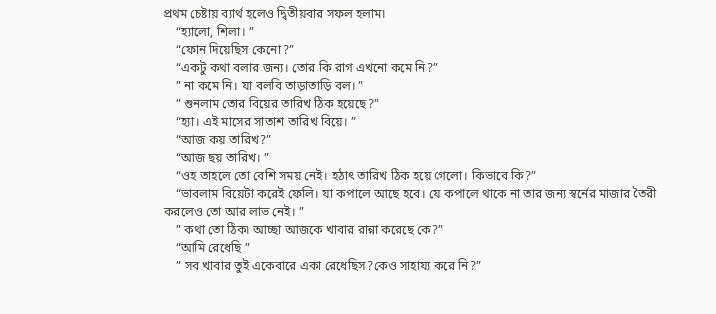প্রথম চেষ্টায় ব্যার্থ হলেও দ্বিতীয়বার সফল হলাম৷
    “হ্যালো, শিলা। ”
    “ফোন দিয়েছিস কেনো?”
    “একটু কথা বলার জন্য। তোর কি রাগ এখনো কমে নি?”
    ” না কমে নি। যা বলবি তাড়াতাড়ি বল। ”
    ” শুনলাম তোর বিয়ের তারিখ ঠিক হয়েছে?”
    “হ্যা। এই মাসের সাতাশ তারিখ বিয়ে। ”
    “আজ কয় তারিখ?”
    “আজ ছয় তারিখ। ”
    “ওহ তাহলে তো বেশি সময় নেই। হঠাৎ তারিখ ঠিক হয়ে গেলো। কিভাবে কি?”
    “ভাবলাম বিয়েটা করেই ফেলি। যা কপালে আছে হবে। যে কপালে থাকে না তার জন্য স্বর্নের মাজার তৈরী করলেও তো আর লাভ নেই। ”
    ” কথা তো ঠিক৷ আচ্ছা আজকে খাবার রান্না করেছে কে?”
    “আমি রেধেছি ”
    ” সব খাবার তুই একেবারে একা রেধেছিস?কেও সাহায্য করে নি?”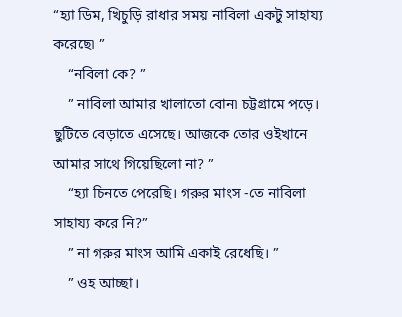“হ্যা ডিম, খিচুড়ি রাধার সময় নাবিলা একটু সাহায্য করেছে৷ ”
    “নবিলা কে? ”
    ” নাবিলা আমার খালাতো বোন৷ চট্টগ্রামে পড়ে। ছুটিতে বেড়াতে এসেছে। আজকে তোর ওইখানে আমার সাথে গিয়েছিলো না? ”
    “হ্যা চিনতে পেরেছি। গরুর মাংস -তে নাবিলা সাহায্য করে নি?”
    ” না গরুর মাংস আমি একাই রেধেছি। ”
    ” ওহ আচ্ছা।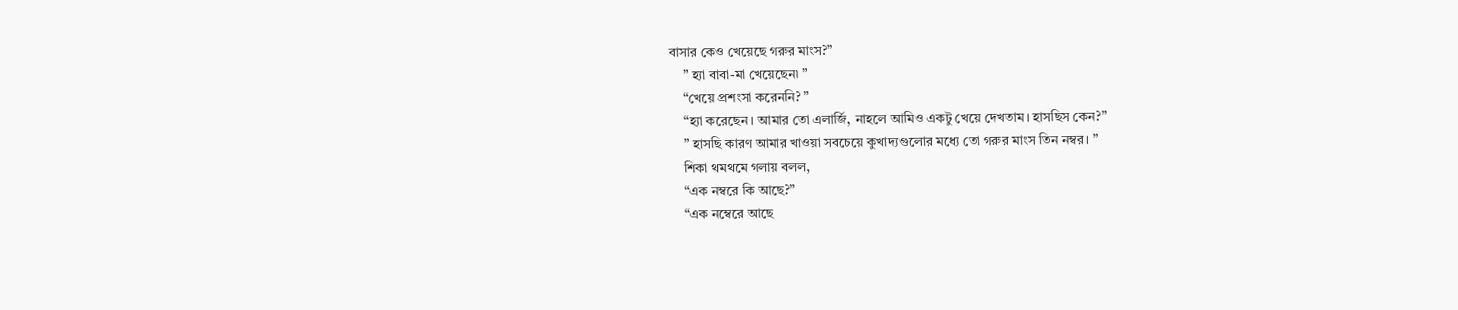বাসার কেও খেয়েছে গরুর মাংস?”
    ” হ্যা বাবা-মা খেয়েছেন৷ ”
    “খেয়ে প্রশংসা করেননি? ”
    “হ্যা করেছেন। আমার তো এলার্জি, নাহলে আমিও একটু খেয়ে দেখতাম। হাসছিস কেন?”
    ” হাসছি কারণ আমার খাওয়া সবচেয়ে কুখাদ্যগুলোর মধ্যে তো গরুর মাংস তিন নম্বর। ”
    শিকা থমথমে গলায় বলল,
    “এক নম্বরে কি আছে?”
    “এক নম্বেরে আছে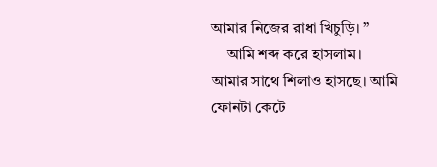আমার নিজের রাধা খিচুড়ি। ”
    আমি শব্দ করে হাসলাম। আমার সাথে শিলাও হাসছে। আমি ফোনটা কেটে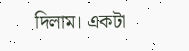দিলাম। একটা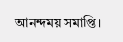আনন্দময় সমাপ্তি।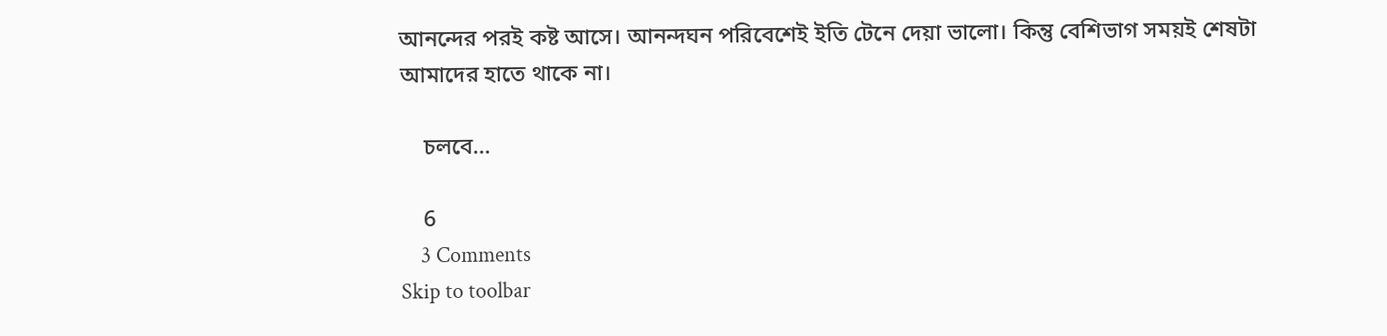আনন্দের পরই কষ্ট আসে। আনন্দঘন পরিবেশেই ইতি টেনে দেয়া ভালো। কিন্তু বেশিভাগ সময়ই শেষটা আমাদের হাতে থাকে না।

    চলবে…

    6
    3 Comments
Skip to toolbar